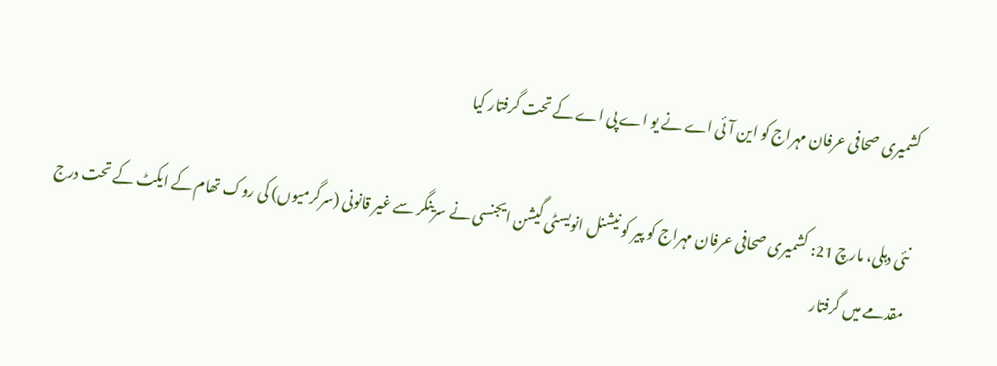کشمیری صحافی عرفان مہراج کو این آئی اے نے یو اے پی اے کے تحت گرفتار کیا

نئی دہلی، مارچ 21: کشمیری صحافی عرفان مہراج کو پیر کو نیشنل انویسٹی گیشن ایجنسی نے سرینگر سے غیر قانونی (سرگرمیوں) کی روک تھام کے ایکٹ کے تحت درج مقدمے میں گرفتار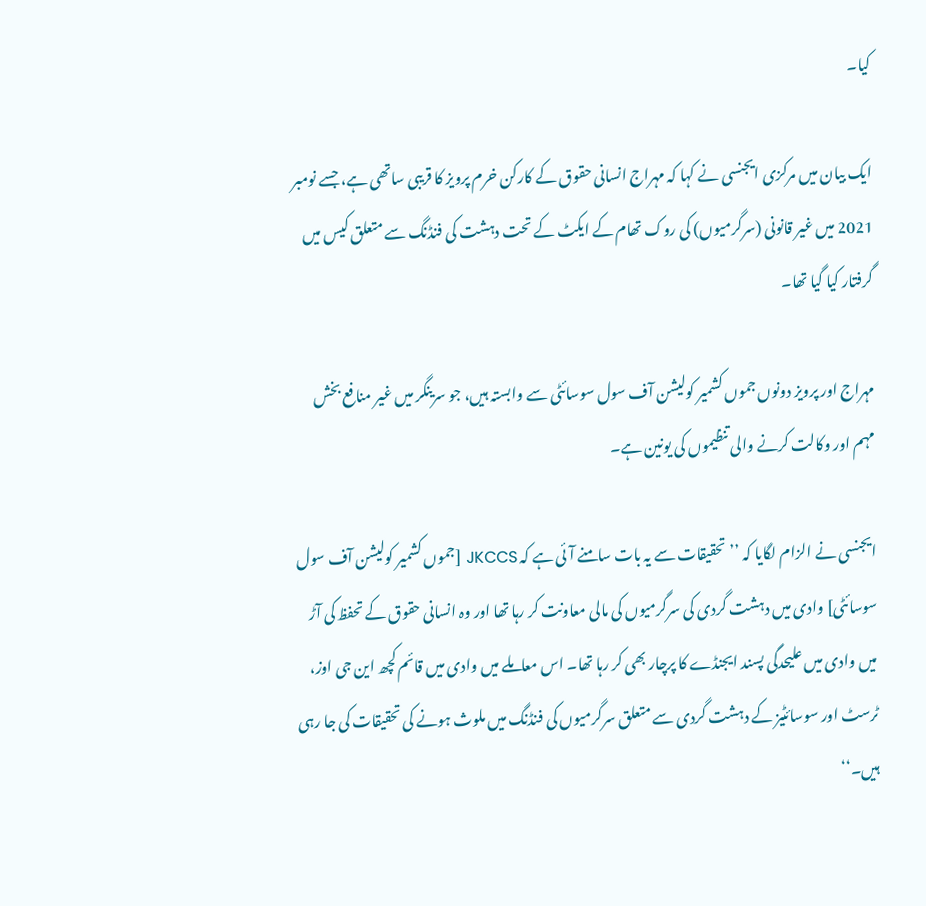کیا۔

ایک بیان میں مرکزی ایجنسی نے کہا کہ مہراج انسانی حقوق کے کارکن خرم پرویز کا قریبی ساتھی ہے، جسے نومبر 2021 میں غیر قانونی (سرگرمیوں) کی روک تھام کے ایکٹ کے تحت دہشت کی فنڈنگ سے متعلق کیس میں گرفتار کیا گیا تھا۔

مہراج اور پرویز دونوں جموں کشمیر کولیشن آف سول سوسائٹی سے وابستہ ہیں، جو سرینگر میں غیر منافع بخش مہم اور وکالت کرنے والی تنظیموں کی یونین ہے۔

ایجنسی نے الزام لگایا کہ ’’تحقیقات سے یہ بات سامنے آئی ہے کہ JKCCS [جموں کشمیر کولیشن آف سول سوسائٹی] وادی میں دہشت گردی کی سرگرمیوں کی مالی معاونت کر رہا تھا اور وہ انسانی حقوق کے تحفظ کی آڑ میں وادی میں علیحدگی پسند ایجنڈے کا پرچار بھی کر رہا تھا۔ اس معاملے میں وادی میں قائم کچھ این جی اوز، ٹرسٹ اور سوسائٹیز کے دہشت گردی سے متعلق سرگرمیوں کی فنڈنگ میں ملوث ہونے کی تحقیقات کی جا رہی ہیں۔‘‘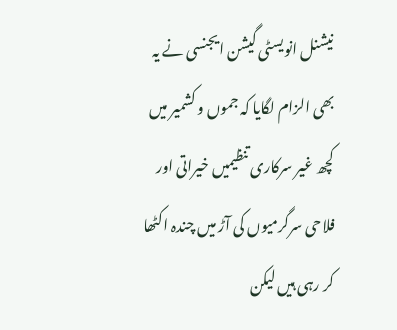نیشنل انویسٹی گیشن ایجنسی نے یہ بھی الزام لگایا کہ جموں و کشمیر میں کچھ غیر سرکاری تنظیمیں خیراتی اور فلاحی سرگرمیوں کی آڑ میں چندہ اکٹھا کر رہی ہیں لیکن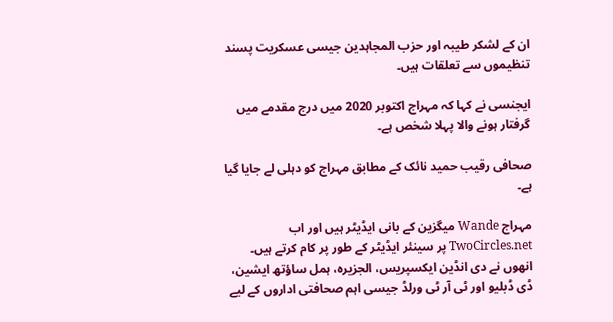ان کے لشکر طیبہ اور حزب المجاہدین جیسی عسکریت پسند تنظیموں سے تعلقات ہیں۔

ایجنسی نے کہا کہ مہراج اکتوبر 2020 میں درج مقدمے میں گرفتار ہونے والا پہلا شخص ہے۔

صحافی رقیب حمید نائک کے مطابق مہراج کو دہلی لے جایا گیا ہے۔

مہراج Wande میگزین کے بانی ایڈیٹر ہیں اور اب TwoCircles.net پر سینئر ایڈیٹر کے طور پر کام کرتے ہیں۔ انھوں نے دی انڈین ایکسپریس، الجزیرہ، ہمل ساؤتھ ایشین، ڈی ڈبلیو اور ٹی آر ٹی ورلڈ جیسی اہم صحافتی اداروں کے لیے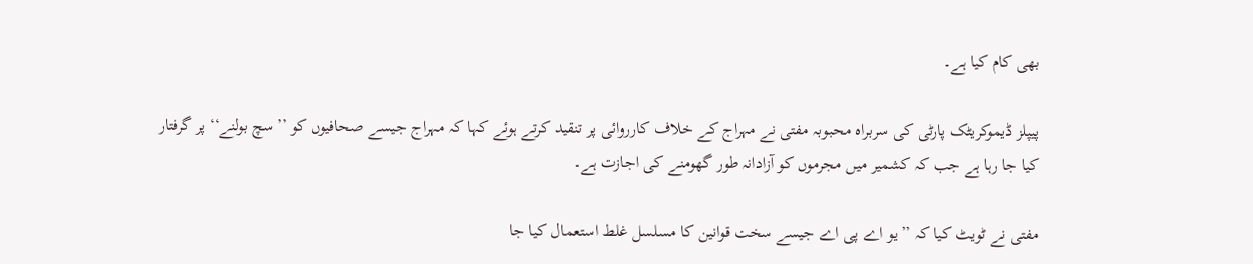بھی کام کیا ہے۔

پیپلز ڈیموکریٹک پارٹی کی سربراہ محبوبہ مفتی نے مہراج کے خلاف کارروائی پر تنقید کرتے ہوئے کہا کہ مہراج جیسے صحافیوں کو ’’سچ بولنے‘‘ پر گرفتار کیا جا رہا ہے جب کہ کشمیر میں مجرموں کو آزادانہ طور گھومنے کی اجازت ہے۔

مفتی نے ٹویٹ کیا کہ ’’یو اے پی اے جیسے سخت قوانین کا مسلسل غلط استعمال کیا جا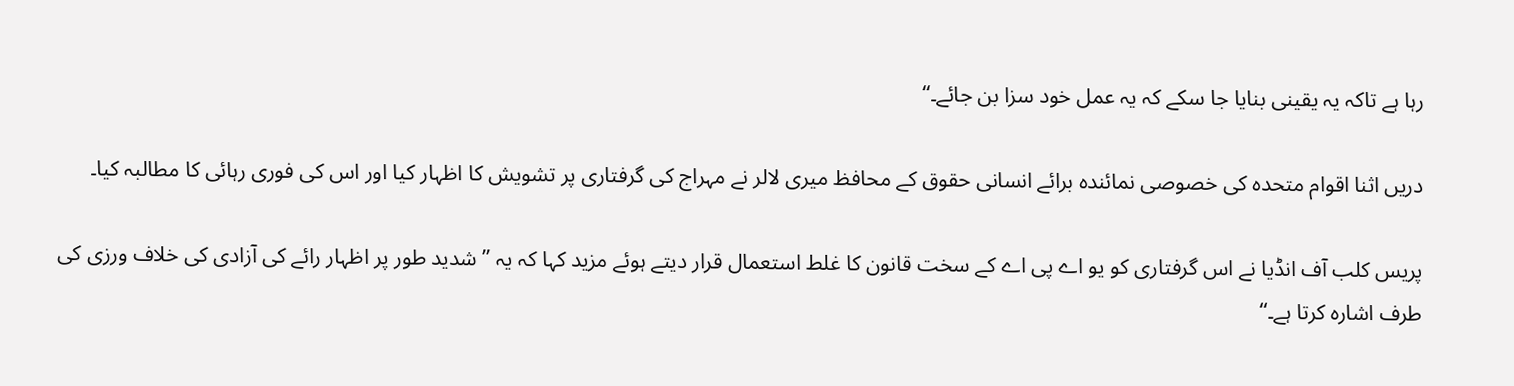رہا ہے تاکہ یہ یقینی بنایا جا سکے کہ یہ عمل خود سزا بن جائے۔‘‘

دریں اثنا اقوام متحدہ کی خصوصی نمائندہ برائے انسانی حقوق کے محافظ میری لالر نے مہراج کی گرفتاری پر تشویش کا اظہار کیا اور اس کی فوری رہائی کا مطالبہ کیا۔

پریس کلب آف انڈیا نے اس گرفتاری کو یو اے پی اے کے سخت قانون کا غلط استعمال قرار دیتے ہوئے مزید کہا کہ یہ ’’شدید طور پر اظہار رائے کی آزادی کی خلاف ورزی کی طرف اشارہ کرتا ہے۔‘‘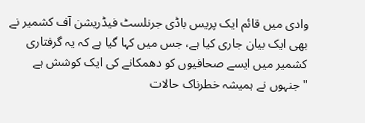وادی میں قائم ایک پریس باڈی جرنلسٹ فیڈریشن آف کشمیر نے بھی ایک بیان جاری کیا ہے، جس میں کہا گیا ہے کہ یہ گرفتاری کشمیر میں ایسے صحافیوں کو دھمکانے کی ایک کوشش ہے "جنہوں نے ہمیشہ خطرناک حالات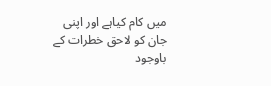میں کام کیاہے اور اپنی جان کو لاحق خطرات کے باوجود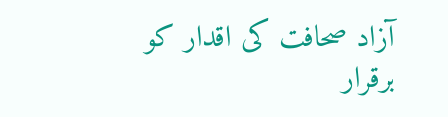آزاد صحافت کی اقدار کو برقرار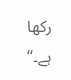رکھا ہے۔‘‘